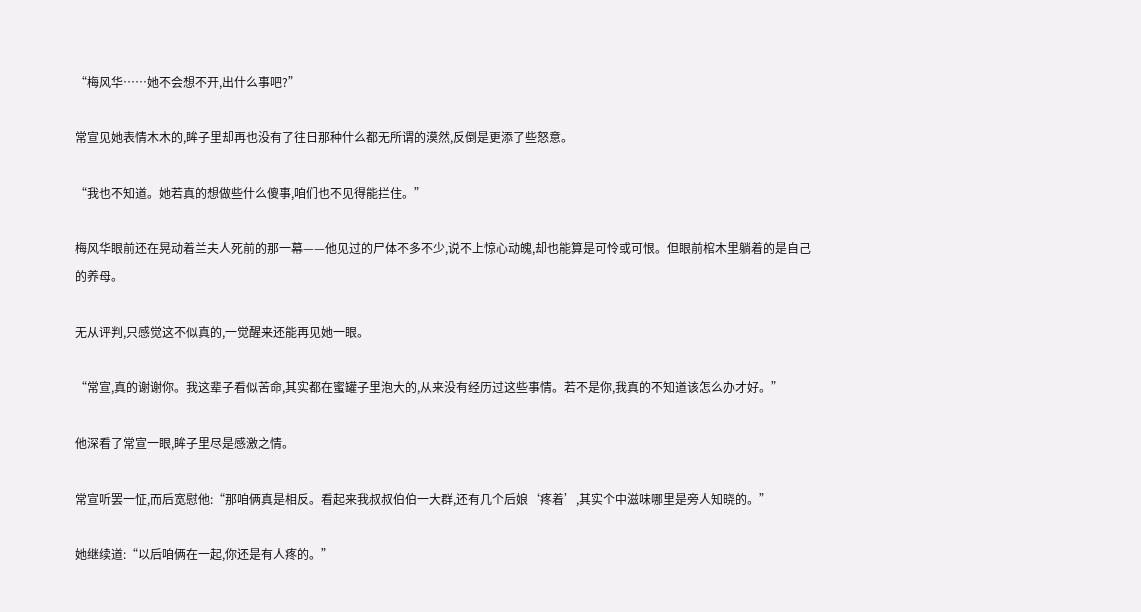“梅风华……她不会想不开,出什么事吧?”

常宣见她表情木木的,眸子里却再也没有了往日那种什么都无所谓的漠然,反倒是更添了些怒意。

“我也不知道。她若真的想做些什么傻事,咱们也不见得能拦住。”

梅风华眼前还在晃动着兰夫人死前的那一幕——他见过的尸体不多不少,说不上惊心动魄,却也能算是可怜或可恨。但眼前棺木里躺着的是自己的养母。

无从评判,只感觉这不似真的,一觉醒来还能再见她一眼。

“常宣,真的谢谢你。我这辈子看似苦命,其实都在蜜罐子里泡大的,从来没有经历过这些事情。若不是你,我真的不知道该怎么办才好。”

他深看了常宣一眼,眸子里尽是感激之情。

常宣听罢一怔,而后宽慰他:“那咱俩真是相反。看起来我叔叔伯伯一大群,还有几个后娘‘疼着’,其实个中滋味哪里是旁人知晓的。”

她继续道:“以后咱俩在一起,你还是有人疼的。”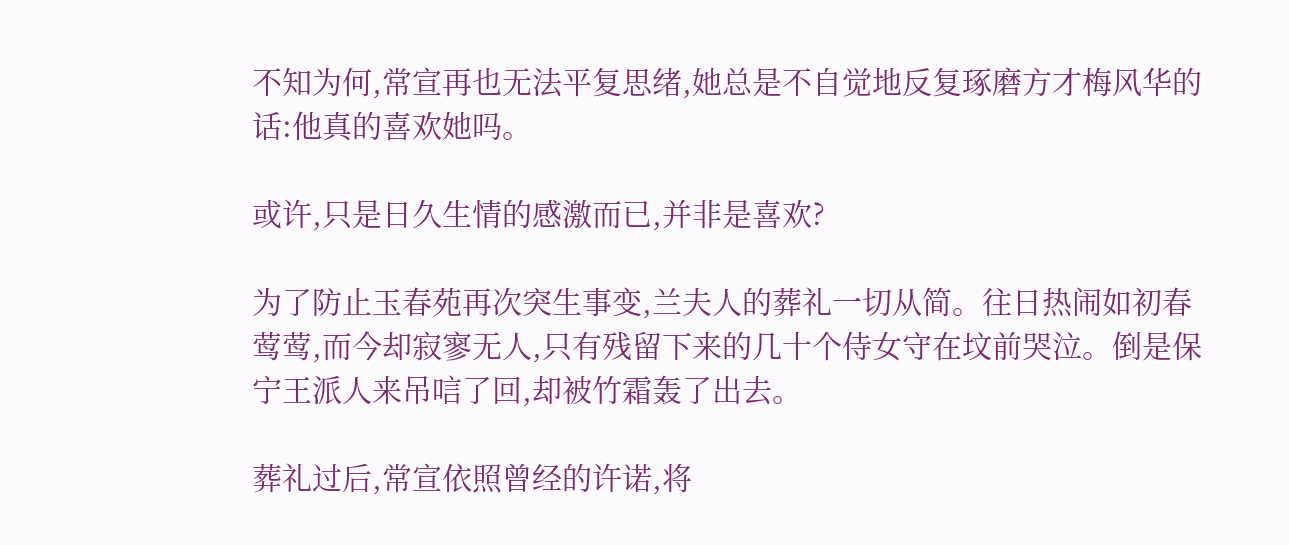不知为何,常宣再也无法平复思绪,她总是不自觉地反复琢磨方才梅风华的话:他真的喜欢她吗。

或许,只是日久生情的感激而已,并非是喜欢?

为了防止玉春苑再次突生事变,兰夫人的葬礼一切从简。往日热闹如初春莺莺,而今却寂寥无人,只有残留下来的几十个侍女守在坟前哭泣。倒是保宁王派人来吊唁了回,却被竹霜轰了出去。

葬礼过后,常宣依照曾经的许诺,将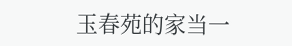玉春苑的家当一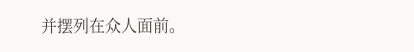并摆列在众人面前。